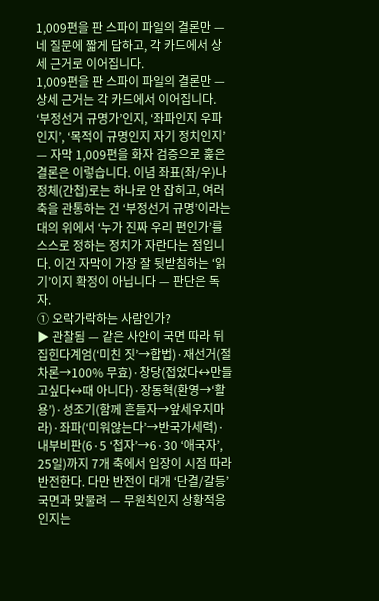1,009편을 판 스파이 파일의 결론만 — 네 질문에 짧게 답하고, 각 카드에서 상세 근거로 이어집니다.
1,009편을 판 스파이 파일의 결론만 — 상세 근거는 각 카드에서 이어집니다.
‘부정선거 규명가’인지, ‘좌파인지 우파인지’, ‘목적이 규명인지 자기 정치인지’ — 자막 1,009편을 화자 검증으로 훑은 결론은 이렇습니다. 이념 좌표(좌/우)나 정체(간첩)로는 하나로 안 잡히고, 여러 축을 관통하는 건 ‘부정선거 규명’이라는 대의 위에서 ‘누가 진짜 우리 편인가’를 스스로 정하는 정치가 자란다는 점입니다. 이건 자막이 가장 잘 뒷받침하는 ‘읽기’이지 확정이 아닙니다 — 판단은 독자.
① 오락가락하는 사람인가?
▶ 관찰됨 — 같은 사안이 국면 따라 뒤집힌다계엄(‘미친 짓’→합법)·재선거(절차론→100% 무효)·창당(접었다↔만들고싶다↔때 아니다)·장동혁(환영→‘활용’)·성조기(함께 흔들자→앞세우지마라)·좌파(‘미워않는다’→반국가세력)·내부비판(6·5 ‘첩자’→6·30 ‘애국자’, 25일)까지 7개 축에서 입장이 시점 따라 반전한다. 다만 반전이 대개 ‘단결/갈등’ 국면과 맞물려 — 무원칙인지 상황적응인지는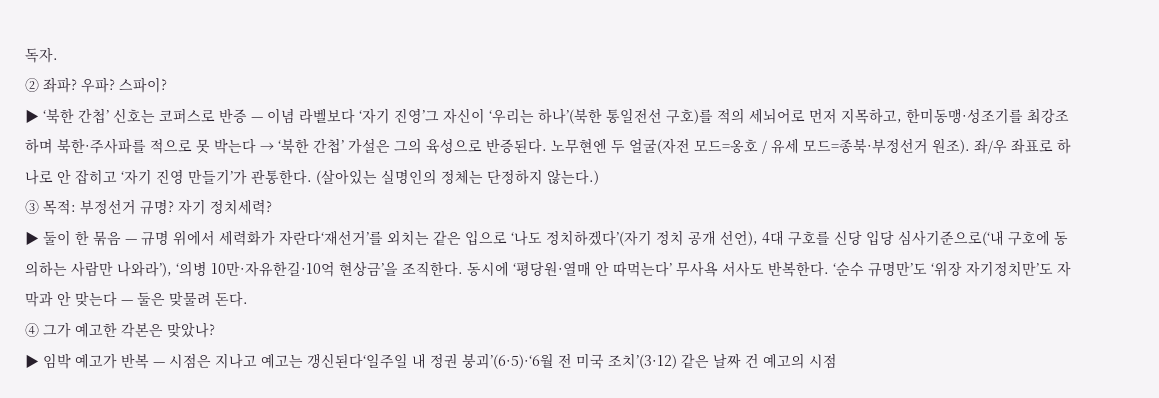독자.
② 좌파? 우파? 스파이?
▶ ‘북한 간첩’ 신호는 코퍼스로 반증 — 이념 라벨보다 ‘자기 진영’그 자신이 ‘우리는 하나’(북한 통일전선 구호)를 적의 세뇌어로 먼저 지목하고, 한미동맹·성조기를 최강조하며 북한·주사파를 적으로 못 박는다 → ‘북한 간첩’ 가설은 그의 육성으로 반증된다. 노무현엔 두 얼굴(자전 모드=옹호 / 유세 모드=종북·부정선거 원조). 좌/우 좌표로 하나로 안 잡히고 ‘자기 진영 만들기’가 관통한다. (살아있는 실명인의 정체는 단정하지 않는다.)
③ 목적: 부정선거 규명? 자기 정치세력?
▶ 둘이 한 묶음 — 규명 위에서 세력화가 자란다‘재선거’를 외치는 같은 입으로 ‘나도 정치하겠다’(자기 정치 공개 선언), 4대 구호를 신당 입당 심사기준으로(‘내 구호에 동의하는 사람만 나와라’), ‘의병 10만·자유한길·10억 현상금’을 조직한다. 동시에 ‘평당원·열매 안 따먹는다’ 무사욕 서사도 반복한다. ‘순수 규명만’도 ‘위장 자기정치만’도 자막과 안 맞는다 — 둘은 맞물려 돈다.
④ 그가 예고한 각본은 맞았나?
▶ 임박 예고가 반복 — 시점은 지나고 예고는 갱신된다‘일주일 내 정권 붕괴’(6·5)·‘6월 전 미국 조치’(3·12) 같은 날짜 건 예고의 시점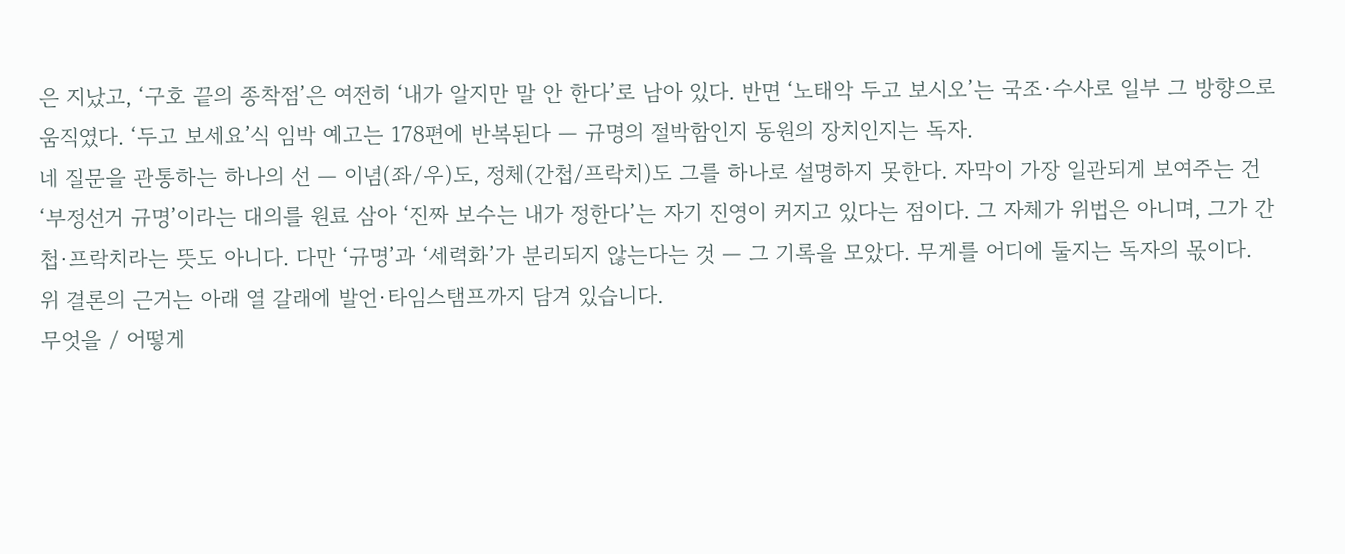은 지났고, ‘구호 끝의 종착점’은 여전히 ‘내가 알지만 말 안 한다’로 남아 있다. 반면 ‘노태악 두고 보시오’는 국조·수사로 일부 그 방향으로 움직였다. ‘두고 보세요’식 임박 예고는 178편에 반복된다 — 규명의 절박함인지 동원의 장치인지는 독자.
네 질문을 관통하는 하나의 선 — 이념(좌/우)도, 정체(간첩/프락치)도 그를 하나로 설명하지 못한다. 자막이 가장 일관되게 보여주는 건 ‘부정선거 규명’이라는 대의를 원료 삼아 ‘진짜 보수는 내가 정한다’는 자기 진영이 커지고 있다는 점이다. 그 자체가 위법은 아니며, 그가 간첩·프락치라는 뜻도 아니다. 다만 ‘규명’과 ‘세력화’가 분리되지 않는다는 것 — 그 기록을 모았다. 무게를 어디에 둘지는 독자의 몫이다.
위 결론의 근거는 아래 열 갈래에 발언·타임스탬프까지 담겨 있습니다.
무엇을 / 어떻게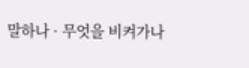말하나 · 무엇을 비켜가나